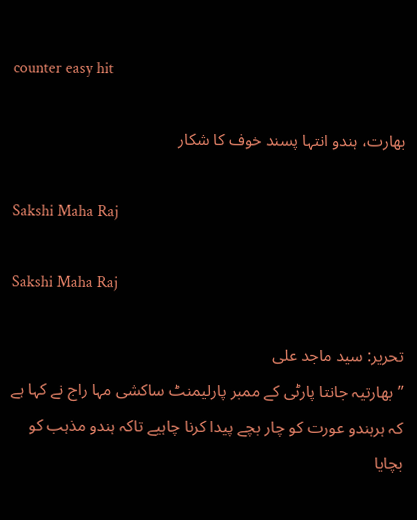counter easy hit

بھارت، ہندو انتہا پسند خوف کا شکار

Sakshi Maha Raj

Sakshi Maha Raj

تحریر: سید ماجد علی
”بھارتیہ جانتا پارٹی کے ممبر پارلیمنٹ ساکشی مہا راج نے کہا ہے کہ ہرہندو عورت کو چار بچے پیدا کرنا چاہیے تاکہ ہندو مذہب کو بچایا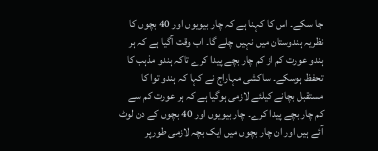جا سکے۔ اس کا کہنا ہے کہ چار بیویوں اور 40 بچوں کا نظریہ ہندوستان میں نہیں چلے گا۔ اب وقت آگیا ہے کہ ہر ہندو عورت کم از کم چار بچے پیدا کرے تاکہ ہندو مذہب کا تحفظ ہوسکے۔ ساکشی مہاراج نے کہا کہ ہندو توا کا مستقبل بچانے کیلئے لازمی ہوگیا ہے کہ ہر عورت کم سے کم چار بچے پیدا کرے۔ چار بیویوں اور 40 بچوں کے دن لوٹ آئے ہیں اور ان چار بچوں میں ایک بچہ لازمی طورپر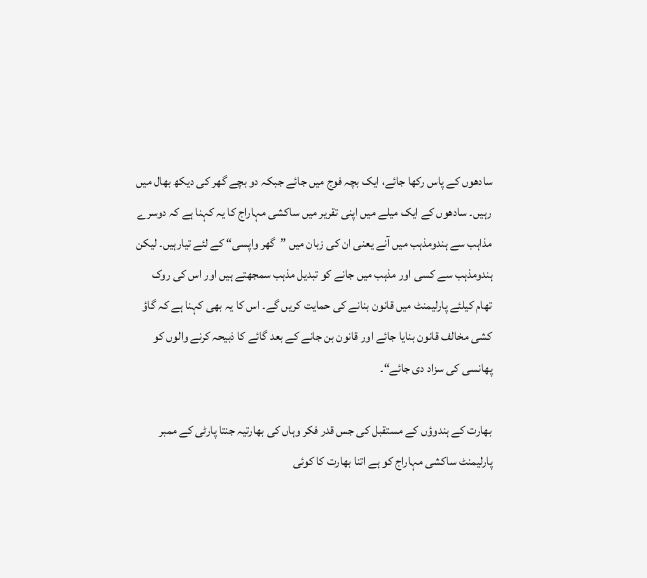سادھوں کے پاس رکھا جائے، ایک بچہ فوج میں جائے جبکہ دو بچے گھر کی دیکھ بھال میں رہیں۔ سادھوں کے ایک میلے میں اپنی تقریر میں ساکشی مہاراج کا یہ کہنا ہے کہ دوسرے مذاہب سے ہندومذہب میں آنے یعنی ان کی زبان میں ”گھر واپسی“ کے لئے تیارہیں۔ لیکن ہندومذہب سے کسی اور مذہب میں جانے کو تبدیل مذہب سمجھتے ہیں اور اس کی روک تھام کیلئے پارلیمنٹ میں قانون بنانے کی حمایت کریں گے۔ اس کا یہ بھی کہنا ہے کہ گاؤ کشی مخالف قانون بنایا جائے اور قانون بن جانے کے بعد گائے کا ذبیحہ کرنے والوں کو پھانسی کی سزاد دی جائے“۔

بھارت کے ہندوؤں کے مستقبل کی جس قدر فکر وہاں کی بھارتیہ جنتا پارٹی کے ممبر پارلیمنٹ ساکشی مہاراج کو ہے اتنا بھارت کا کوئی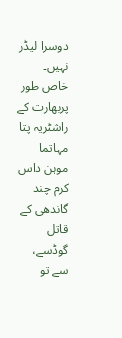دوسرا لیڈر نہیں۔ خاص طور پربھارت کے راشٹریہ پتا مہاتما موہن داس کرم چند گاندھی کے قاتل گوڈسے، سے تو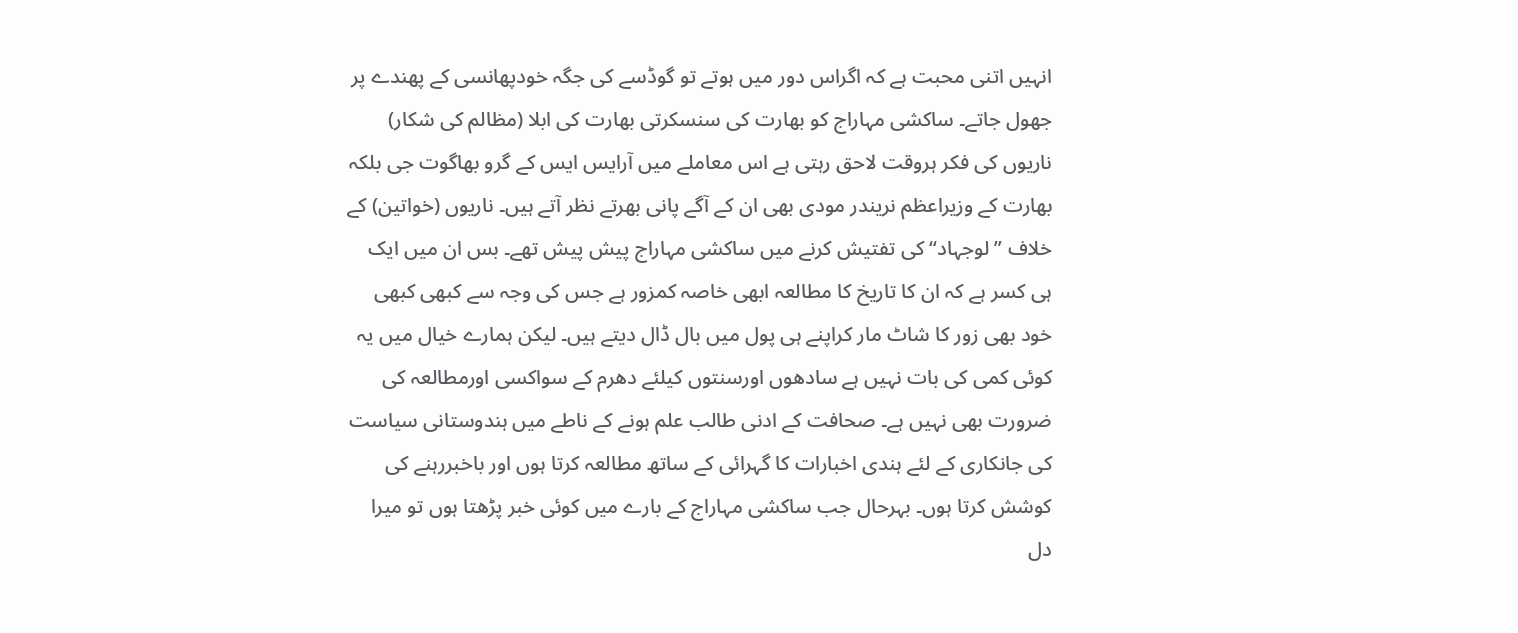انہیں اتنی محبت ہے کہ اگراس دور میں ہوتے تو گوڈسے کی جگہ خودپھانسی کے پھندے پر جھول جاتے۔ ساکشی مہاراج کو بھارت کی سنسکرتی بھارت کی ابلا (مظالم کی شکار) ناریوں کی فکر ہروقت لاحق رہتی ہے اس معاملے میں آرایس ایس کے گرو بھاگوت جی بلکہ بھارت کے وزیراعظم نریندر مودی بھی ان کے آگے پانی بھرتے نظر آتے ہیں۔ ناریوں (خواتین) کے خلاف ”لوجہاد“ کی تفتیش کرنے میں ساکشی مہاراج پیش پیش تھے۔ بس ان میں ایک ہی کسر ہے کہ ان کا تاریخ کا مطالعہ ابھی خاصہ کمزور ہے جس کی وجہ سے کبھی کبھی خود بھی زور کا شاٹ مار کراپنے ہی پول میں بال ڈال دیتے ہیں۔ لیکن ہمارے خیال میں یہ کوئی کمی کی بات نہیں ہے سادھوں اورسنتوں کیلئے دھرم کے سواکسی اورمطالعہ کی ضرورت بھی نہیں ہے۔ صحافت کے ادنی طالب علم ہونے کے ناطے میں ہندوستانی سیاست کی جانکاری کے لئے ہندی اخبارات کا گہرائی کے ساتھ مطالعہ کرتا ہوں اور باخبررہنے کی کوشش کرتا ہوں۔ بہرحال جب ساکشی مہاراج کے بارے میں کوئی خبر پڑھتا ہوں تو میرا دل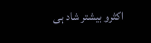اکثرو بیشتر شاد ہی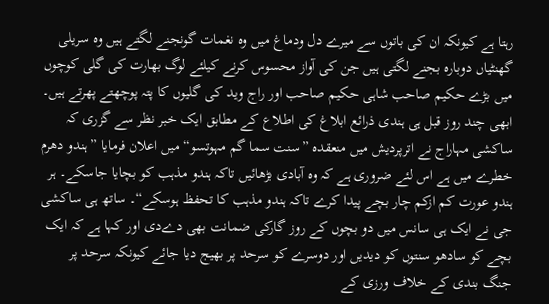رہتا ہے کیونکہ ان کی باتوں سے میرے دل ودماغ میں وہ نغمات گونجنے لگتے ہیں وہ سریلی گھنٹیاں دوبارہ بجنے لگتی ہیں جن کی آواز محسوس کرنے کیلئے لوگ بھارت کی گلی کوچوں میں بڑے حکیم صاحب شاہی حکیم صاحب اور راج وید کی گلیوں کا پتہ پوچھتے پھرتے ہیں۔ ابھی چند روز قبل ہی ہندی ذرائع ابلاغ کی اطلاع کے مطابق ایک خبر نظر سے گزری کہ ساکشی مہاراج نے اترپردیش میں منعقدہ ”سنت سما گم مہوتسو“ میں اعلان فرمایا ”ہندو دھرم خطرے میں ہے اس لئے ضروری ہے کہ وہ آبادی بڑھائیں تاکہ ہندو مذہب کو بچایا جاسکے۔ ہر ہندو عورت کم ازکم چار بچے پیدا کرے تاکہ ہندو مذہب کا تحفظ ہوسکے“۔ ساتھ ہی ساکشی جی نے ایک ہی سانس میں دو بچوں کے روز گارکی ضمانت بھی دےدی اور کہا ہے کہ ایک بچے کو سادھو سنتوں کو دیدیں اور دوسرے کو سرحد پر بھیج دیا جائے کیونکہ سرحد پر جنگ بندی کے خلاف ورزی کے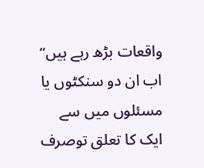واقعات بڑھ رہے ہیں“ اب ان دو سنکٹوں یا مسئلوں میں سے ایک کا تعلق توصرف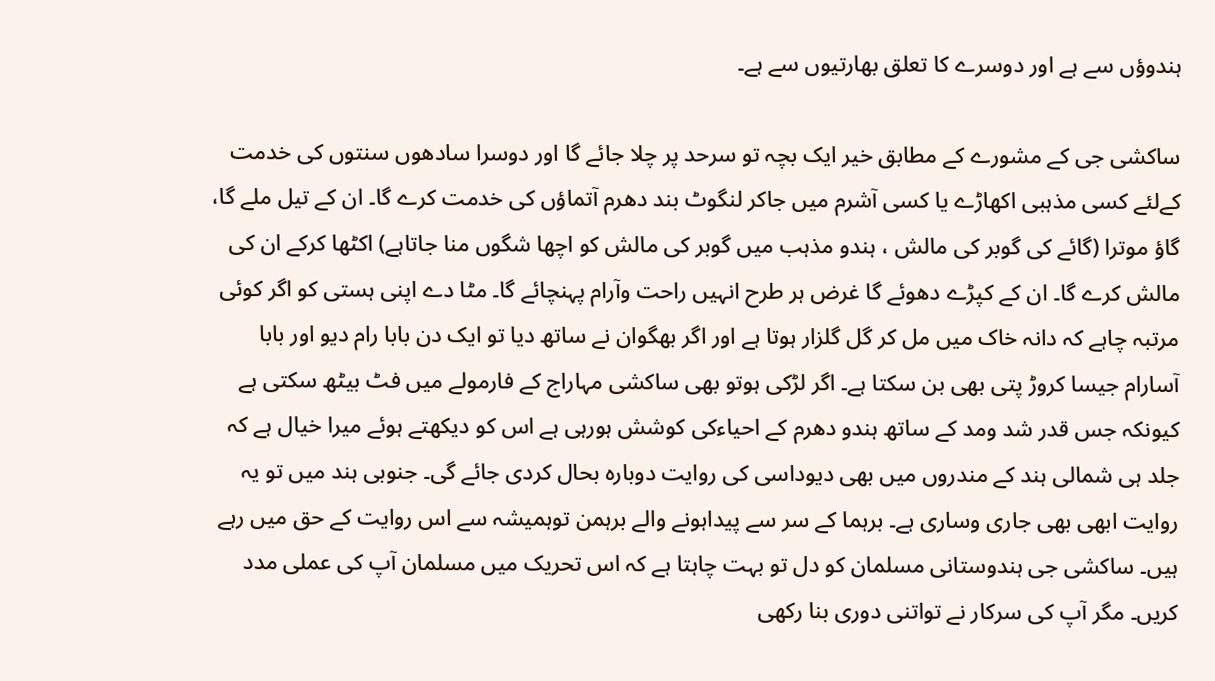ہندوؤں سے ہے اور دوسرے کا تعلق بھارتیوں سے ہے۔

ساکشی جی کے مشورے کے مطابق خیر ایک بچہ تو سرحد پر چلا جائے گا اور دوسرا سادھوں سنتوں کی خدمت کےلئے کسی مذہبی اکھاڑے یا کسی آشرم میں جاکر لنگوٹ بند دھرم آتماؤں کی خدمت کرے گا۔ ان کے تیل ملے گا، گاؤ موترا (گائے کی گوبر کی مالش ، ہندو مذہب میں گوبر کی مالش کو اچھا شگوں منا جاتاہے) اکٹھا کرکے ان کی مالش کرے گا۔ ان کے کپڑے دھوئے گا غرض ہر طرح انہیں راحت وآرام پہنچائے گا۔ مٹا دے اپنی ہستی کو اگر کوئی مرتبہ چاہے کہ دانہ خاک میں مل کر گل گلزار ہوتا ہے اور اگر بھگوان نے ساتھ دیا تو ایک دن بابا رام دیو اور بابا آسارام جیسا کروڑ پتی بھی بن سکتا ہے۔ اگر لڑکی ہوتو بھی ساکشی مہاراج کے فارمولے میں فٹ بیٹھ سکتی ہے کیونکہ جس قدر شد ومد کے ساتھ ہندو دھرم کے احیاءکی کوشش ہورہی ہے اس کو دیکھتے ہوئے میرا خیال ہے کہ جلد ہی شمالی ہند کے مندروں میں بھی دیوداسی کی روایت دوبارہ بحال کردی جائے گی۔ جنوبی ہند میں تو یہ روایت ابھی بھی جاری وساری ہے۔ برہما کے سر سے پیداہونے والے برہمن توہمیشہ سے اس روایت کے حق میں رہے ہیں۔ ساکشی جی ہندوستانی مسلمان کو دل تو بہت چاہتا ہے کہ اس تحریک میں مسلمان آپ کی عملی مدد کریں۔ مگر آپ کی سرکار نے تواتنی دوری بنا رکھی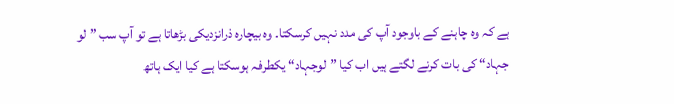ہے کہ وہ چاہنے کے باوجود آپ کی مدد نہیں کرسکتا۔ وہ بیچارہ ذرانزدیکی بڑھاتا ہے تو آپ سب ”لو جہاد“ کی بات کرنے لگتے ہیں اب کیا ”لوجہاد“ یکطرفہ ہوسکتا ہے کیا ایک ہاتھ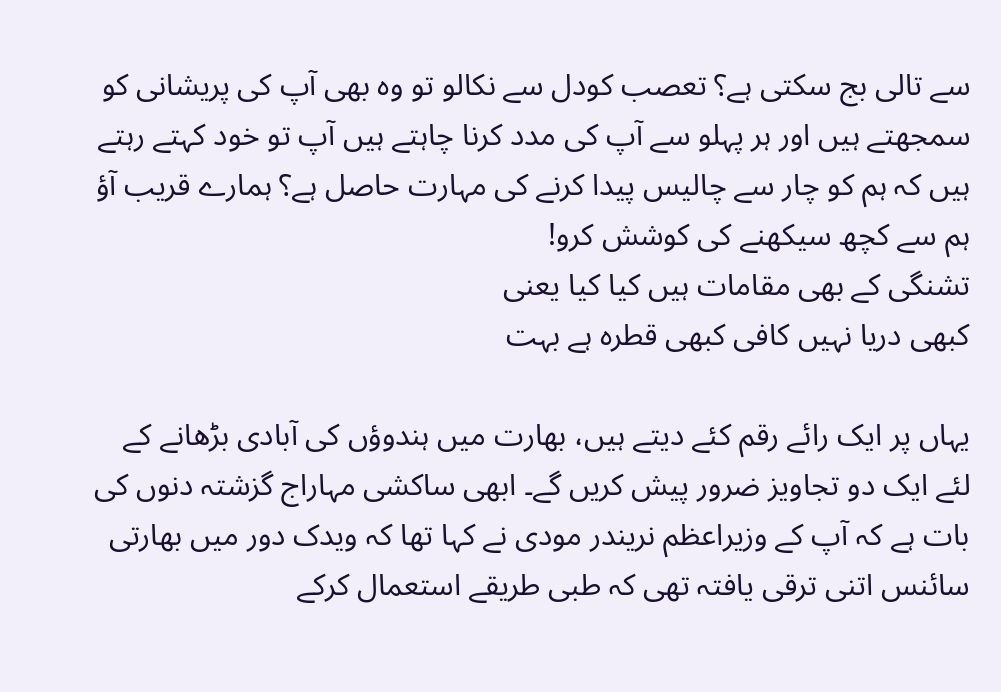سے تالی بج سکتی ہے؟ تعصب کودل سے نکالو تو وہ بھی آپ کی پریشانی کو سمجھتے ہیں اور ہر پہلو سے آپ کی مدد کرنا چاہتے ہیں آپ تو خود کہتے رہتے ہیں کہ ہم کو چار سے چالیس پیدا کرنے کی مہارت حاصل ہے؟ ہمارے قریب آؤ ہم سے کچھ سیکھنے کی کوشش کرو!
تشنگی کے بھی مقامات ہیں کیا کیا یعنی
کبھی دریا نہیں کافی کبھی قطرہ ہے بہت

یہاں پر ایک رائے رقم کئے دیتے ہیں، بھارت میں ہندوؤں کی آبادی بڑھانے کے لئے ایک دو تجاویز ضرور پیش کریں گے۔ ابھی ساکشی مہاراج گزشتہ دنوں کی بات ہے کہ آپ کے وزیراعظم نریندر مودی نے کہا تھا کہ ویدک دور میں بھارتی سائنس اتنی ترقی یافتہ تھی کہ طبی طریقے استعمال کرکے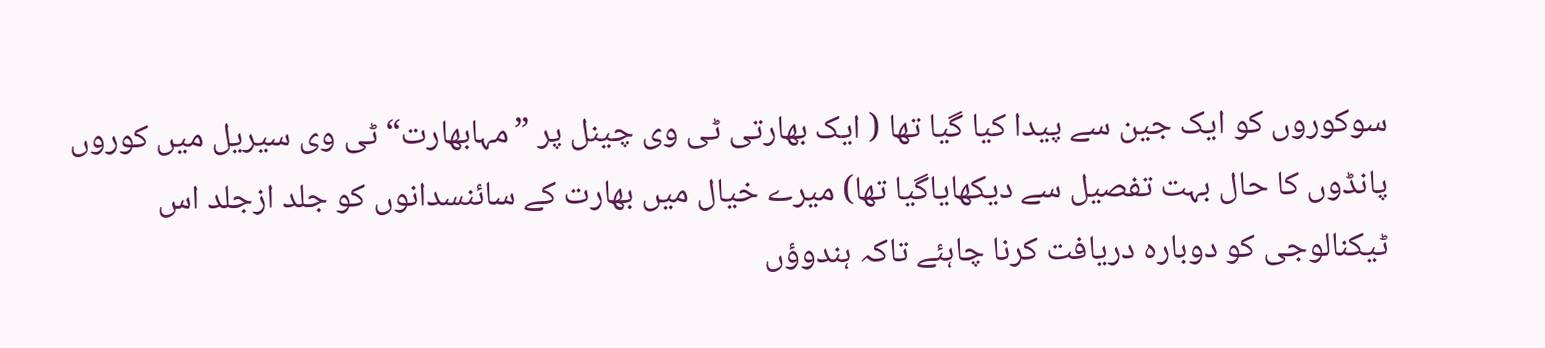سوکوروں کو ایک جین سے پیدا کیا گیا تھا ( ایک بھارتی ٹی وی چینل پر ”مہابھارت“ ٹی وی سیریل میں کوروں پانڈوں کا حال بہت تفصیل سے دیکھایاگیا تھا) میرے خیال میں بھارت کے سائنسدانوں کو جلد ازجلد اس ٹیکنالوجی کو دوبارہ دریافت کرنا چاہئے تاکہ ہندوؤں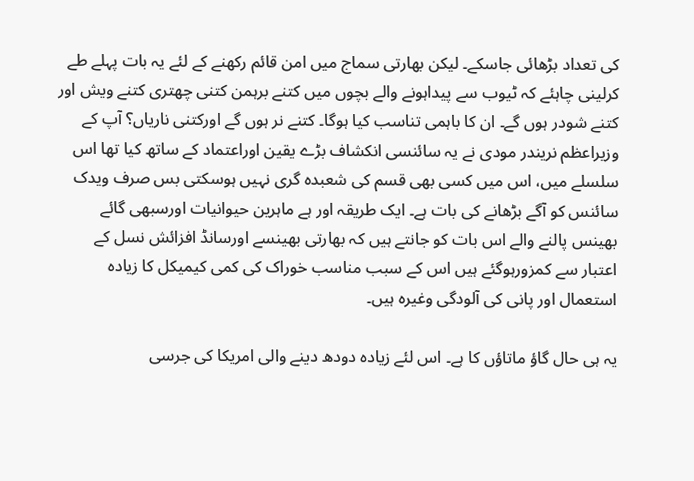کی تعداد بڑھائی جاسکے۔ لیکن بھارتی سماج میں امن قائم رکھنے کے لئے یہ بات پہلے طے کرلینی چاہئے کہ ٹیوب سے پیداہونے والے بچوں میں کتنے برہمن کتنی چھتری کتنے ویش اور کتنے شودر ہوں گے۔ ان کا باہمی تناسب کیا ہوگا۔ کتنے نر ہوں گے اورکتنی ناریاں؟ آپ کے وزیراعظم نریندر مودی نے یہ سائنسی انکشاف بڑے یقین اوراعتماد کے ساتھ کیا تھا اس سلسلے میں، اس میں کسی بھی قسم کی شعبدہ گری نہیں ہوسکتی بس صرف ویدک سائنس کو آگے بڑھانے کی بات ہے۔ ایک طریقہ اور ہے ماہرین حیوانیات اورسبھی گائے بھینس پالنے والے اس بات کو جانتے ہیں کہ بھارتی بھینسے اورسانڈ افزائش نسل کے اعتبار سے کمزورہوگئے ہیں اس کے سبب مناسب خوراک کی کمی کیمیکل کا زیادہ استعمال اور پانی کی آلودگی وغیرہ ہیں۔

یہ ہی حال گاؤ ماتاؤں کا ہے۔ اس لئے زیادہ دودھ دینے والی امریکا کی جرسی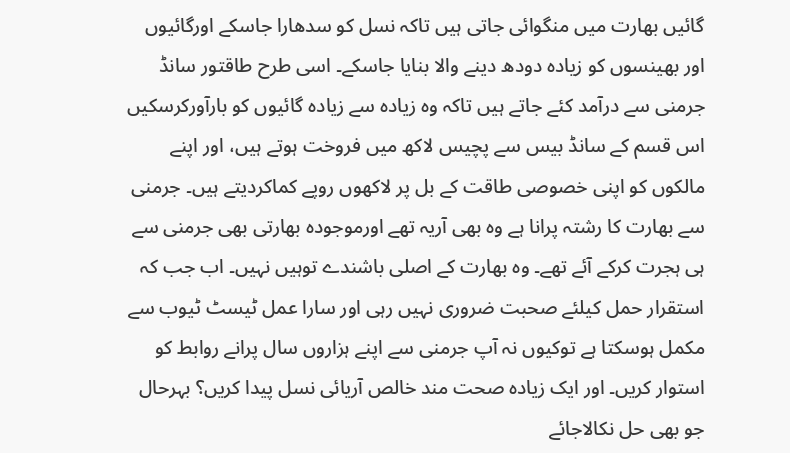گائیں بھارت میں منگوائی جاتی ہیں تاکہ نسل کو سدھارا جاسکے اورگائیوں اور بھینسوں کو زیادہ دودھ دینے والا بنایا جاسکے۔ اسی طرح طاقتور سانڈ جرمنی سے درآمد کئے جاتے ہیں تاکہ وہ زیادہ سے زیادہ گائیوں کو بارآورکرسکیں اس قسم کے سانڈ بیس سے پچیس لاکھ میں فروخت ہوتے ہیں، اور اپنے مالکوں کو اپنی خصوصی طاقت کے بل پر لاکھوں روپے کماکردیتے ہیں۔ جرمنی سے بھارت کا رشتہ پرانا ہے وہ بھی آریہ تھے اورموجودہ بھارتی بھی جرمنی سے ہی ہجرت کرکے آئے تھے۔ وہ بھارت کے اصلی باشندے توہیں نہیں۔ اب جب کہ استقرار حمل کیلئے صحبت ضروری نہیں رہی اور سارا عمل ٹیسٹ ٹیوب سے مکمل ہوسکتا ہے توکیوں نہ آپ جرمنی سے اپنے ہزاروں سال پرانے روابط کو استوار کریں۔ اور ایک زیادہ صحت مند خالص آریائی نسل پیدا کریں؟ بہرحال جو بھی حل نکالاجائے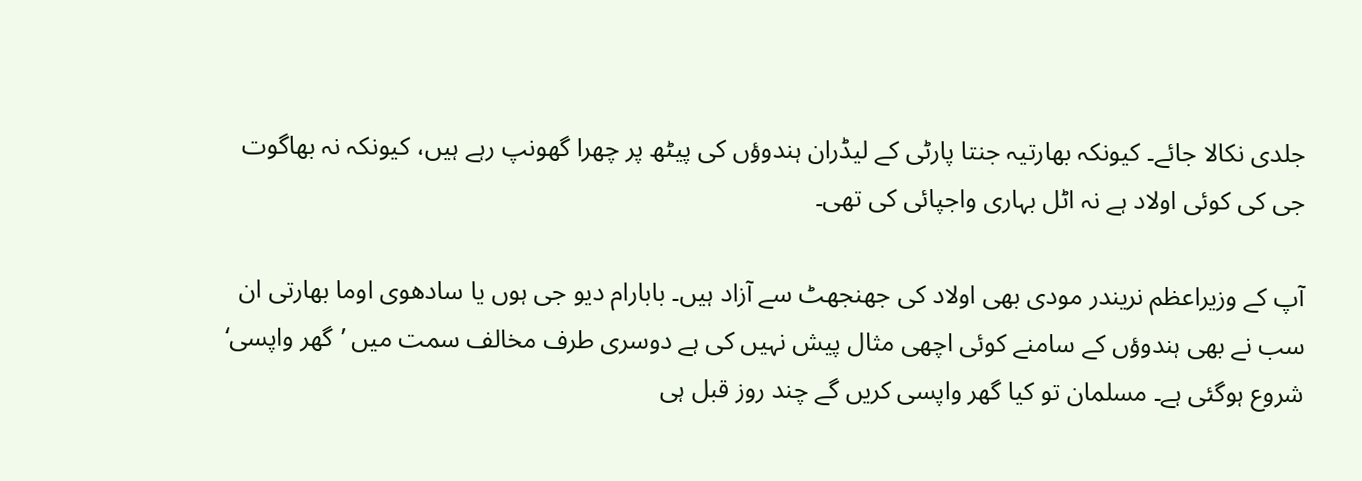جلدی نکالا جائے۔ کیونکہ بھارتیہ جنتا پارٹی کے لیڈران ہندوؤں کی پیٹھ پر چھرا گھونپ رہے ہیں، کیونکہ نہ بھاگوت جی کی کوئی اولاد ہے نہ اٹل بہاری واجپائی کی تھی۔

آپ کے وزیراعظم نریندر مودی بھی اولاد کی جھنجھٹ سے آزاد ہیں۔ بابارام دیو جی ہوں یا سادھوی اوما بھارتی ان سب نے بھی ہندوؤں کے سامنے کوئی اچھی مثال پیش نہیں کی ہے دوسری طرف مخالف سمت میں ’گھر واپسی‘ شروع ہوگئی ہے۔ مسلمان تو کیا گھر واپسی کریں گے چند روز قبل ہی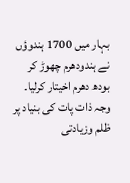بہار میں 1700 ہندوؤں نے ہندودھرم چھوڑ کر بودھ دھرم اخیتار کرلیا۔ وجہ ذات پات کی بنیاد پر ظلم وزیادتی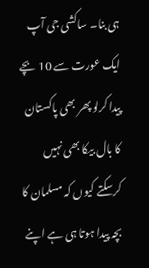ہی بنا۔ ساکشی جی آپ ایک عورت سے 10 بچے پیدا کرلو پھر بھی پاکستان کا بال بیکا بھی نہیں کرسکتے کیوں کہ مسلمان کا بچہ پیدا ہوتا ہی ہے اپنے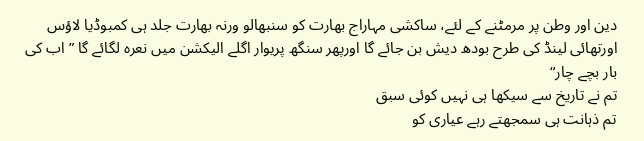دین اور وطن پر مرمٹنے کے لئے، ساکشی مہاراج بھارت کو سنبھالو ورنہ بھارت جلد ہی کمبوڈیا لاؤس اورتھائی لینڈ کی طرح بودھ دیش بن جائے گا اورپھر سنگھ پریوار اگلے الیکشن میں نعرہ لگائے گا ”اب کی بار بچے چار“
تم نے تاریخ سے سیکھا ہی نہیں کوئی سبق
تم ذہانت ہی سمجھتے رہے عیاری کو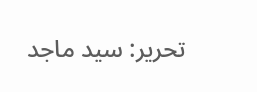تحریر: سید ماجد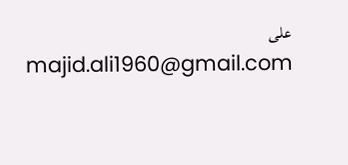علی
majid.ali1960@gmail.com